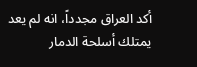أكد العراق مجدداً، انه لم يعد يمتلك أسلحة الدمار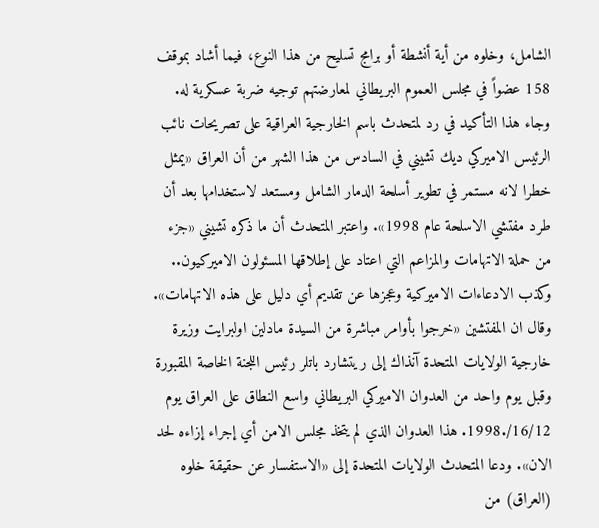الشامل، وخلوه من أية أنشطة أو برامج تسليح من هذا النوع، فيما أشاد بموقف 158 عضواً في مجلس العموم البريطاني لمعارضتهم توجيه ضربة عسكرية له. وجاء هذا التأكيد في رد لمتحدث باسم الخارجية العراقية على تصريحات نائب الرئيس الاميركي ديك تشيني في السادس من هذا الشهر من أن العراق «يمثل خطرا لانه مستمر في تطوير أسلحة الدمار الشامل ومستعد لاستخدامها بعد أن طرد مفتشي الاسلحة عام 1998». واعتبر المتحدث أن ما ذكره تشيني «جزء من حملة الاتهامات والمزاعم التي اعتاد على إطلاقها المسئولون الاميركيون.. وكذب الادعاءات الاميركية وعجزها عن تقديم أي دليل على هذه الاتهامات». وقال ان المفتشين «خرجوا بأوامر مباشرة من السيدة مادلين اولبرايت وزيرة خارجية الولايات المتحدة آنذاك إلى ريتشارد باتلر رئيس اللجنة الخاصة المقبورة وقبل يوم واحد من العدوان الاميركي البريطاني واسع النطاق على العراق يوم 16/12/.1998. هذا العدوان الذي لم يتخذ مجلس الامن أي إجراء إزاءه لحد الان». ودعا المتحدث الولايات المتحدة إلى «الاستفسار عن حقيقة خلوه (العراق) من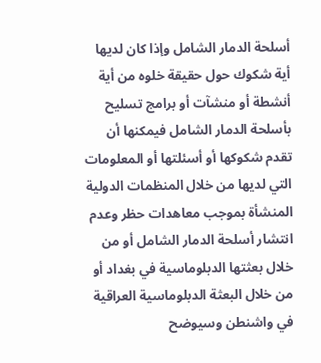أسلحة الدمار الشامل وإذا كان لديها أية شكوك حول حقيقة خلوه من أية أنشطة أو منشآت أو برامج تسليح بأسلحة الدمار الشامل فيمكنها أن تقدم شكوكها أو أسئلتها أو المعلومات التي لديها من خلال المنظمات الدولية المنشأة بموجب معاهدات حظر وعدم انتشار أسلحة الدمار الشامل أو من خلال بعثتها الدبلوماسية في بغداد أو من خلال البعثة الدبلوماسية العراقية في واشنطن وسيوضح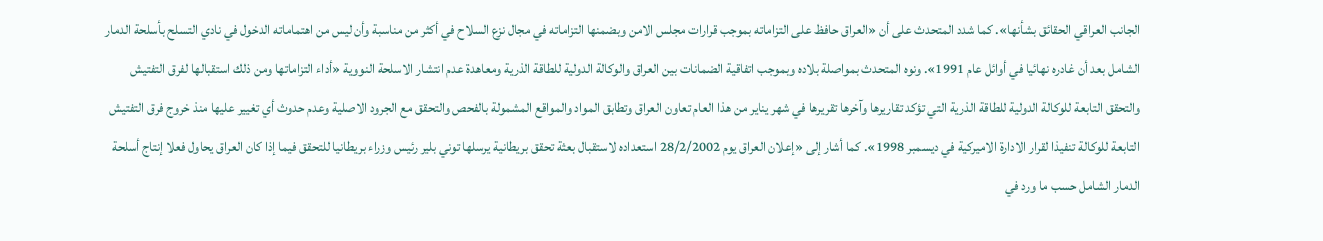الجانب العراقي الحقائق بشأنها». كما شدد المتحدث على أن «العراق حافظ على التزاماته بموجب قرارات مجلس الامن وبضمنها التزاماته في مجال نزع السلاح في أكثر من مناسبة وأن ليس من اهتماماته الدخول في نادي التسلح بأسلحة الدمار الشامل بعد أن غادره نهائيا في أوائل عام 1991». ونوه المتحدث بمواصلة بلاده وبموجب اتفاقية الضمانات بين العراق والوكالة الدولية للطاقة الذرية ومعاهدة عدم انتشار الاسلحة النووية «أداء التزاماتها ومن ذلك استقبالها لفرق التفتيش والتحقق التابعة للوكالة الدولية للطاقة الذرية التي تؤكد تقاريرها وآخرها تقريرها في شهر يناير من هذا العام تعاون العراق وتطابق المواد والمواقع المشمولة بالفحص والتحقق مع الجرود الاصلية وعدم حدوث أي تغيير عليها منذ خروج فرق التفتيش التابعة للوكالة تنفيذا لقرار الادارة الاميركية في ديسمبر 1998». كما أشار إلى «إعلان العراق يوم 28/2/2002 استعداده لاستقبال بعثة تحقق بريطانية يرسلها توني بلير رئيس وزراء بريطانيا للتحقق فيما إذا كان العراق يحاول فعلا إنتاج أسلحة الدمار الشامل حسب ما ورد في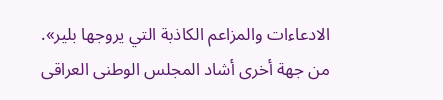الادعاءات والمزاعم الكاذبة التي يروجها بلير». من جهة أخرى أشاد المجلس الوطنى العراقى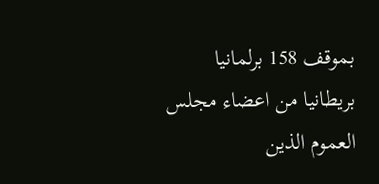بموقف 158 برلمانيا بريطانيا من اعضاء مجلس العموم الذين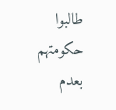طالبوا حكومتهم بعدم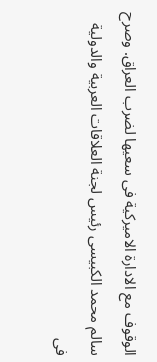الوقوف مع الادارة الاميركية فى سعيها لضرب العراق. وصرح سالم محمد الكبيسى رئيس لجنة العلاقات العربية والدولية فى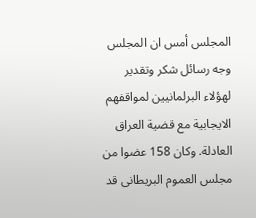المجلس أمس ان المجلس وجه رسائل شكر وتقدير لهؤلاء البرلمانيين لمواقفهم الايجابية مع قضية العراق العادلة. وكان 158 عضوا من مجلس العموم البريطانى قد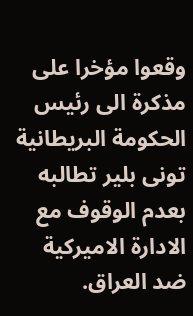وقعوا مؤخرا على مذكرة الى رئيس الحكومة البريطانية تونى بلير تطالبه بعدم الوقوف مع الادارة الاميركية ضد العراق.